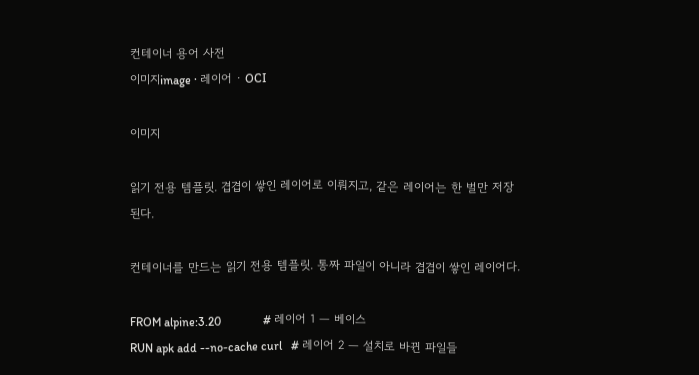컨테이너 용어 사전
이미지image · 레이어 · OCI

이미지

읽기 전용 템플릿. 겹겹이 쌓인 레이어로 이뤄지고, 같은 레이어는 한 벌만 저장된다.

컨테이너를 만드는 읽기 전용 템플릿. 통짜 파일이 아니라 겹겹이 쌓인 레이어다.

FROM alpine:3.20              # 레이어 1 — 베이스
RUN apk add --no-cache curl   # 레이어 2 — 설치로 바뀐 파일들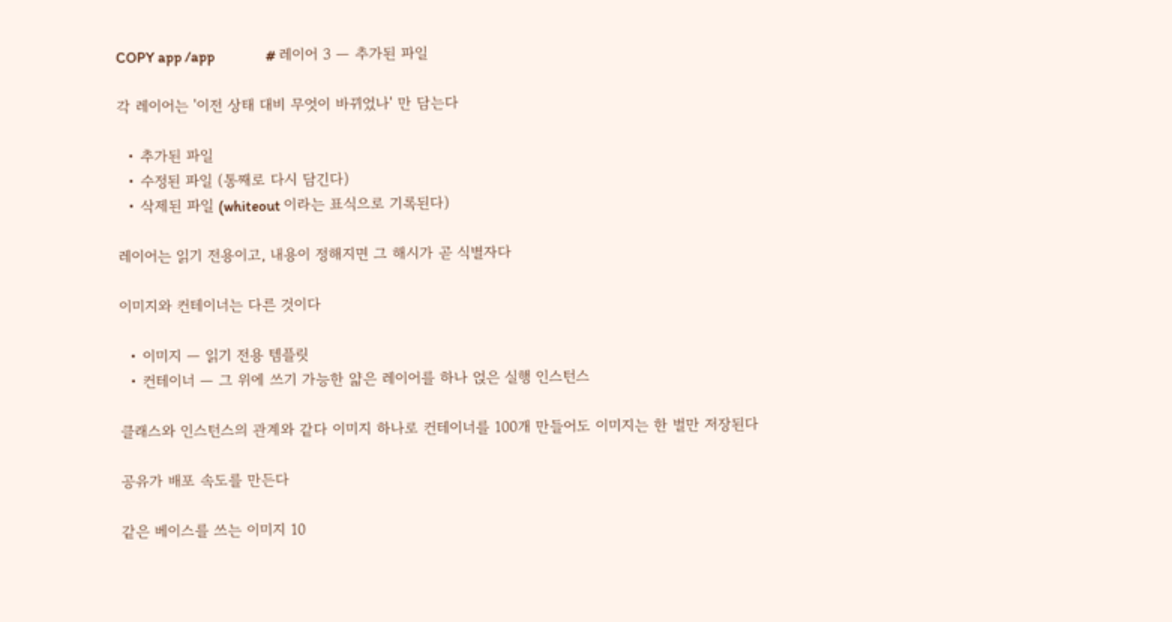COPY app /app                 # 레이어 3 — 추가된 파일

각 레이어는 '이전 상태 대비 무엇이 바뀌었나' 만 담는다

  • 추가된 파일
  • 수정된 파일 (통째로 다시 담긴다)
  • 삭제된 파일 (whiteout 이라는 표식으로 기록된다)

레이어는 읽기 전용이고, 내용이 정해지면 그 해시가 곧 식별자다

이미지와 컨테이너는 다른 것이다

  • 이미지 — 읽기 전용 템플릿
  • 컨테이너 — 그 위에 쓰기 가능한 얇은 레이어를 하나 얹은 실행 인스턴스

클래스와 인스턴스의 관계와 같다 이미지 하나로 컨테이너를 100개 만들어도 이미지는 한 벌만 저장된다

공유가 배포 속도를 만든다

같은 베이스를 쓰는 이미지 10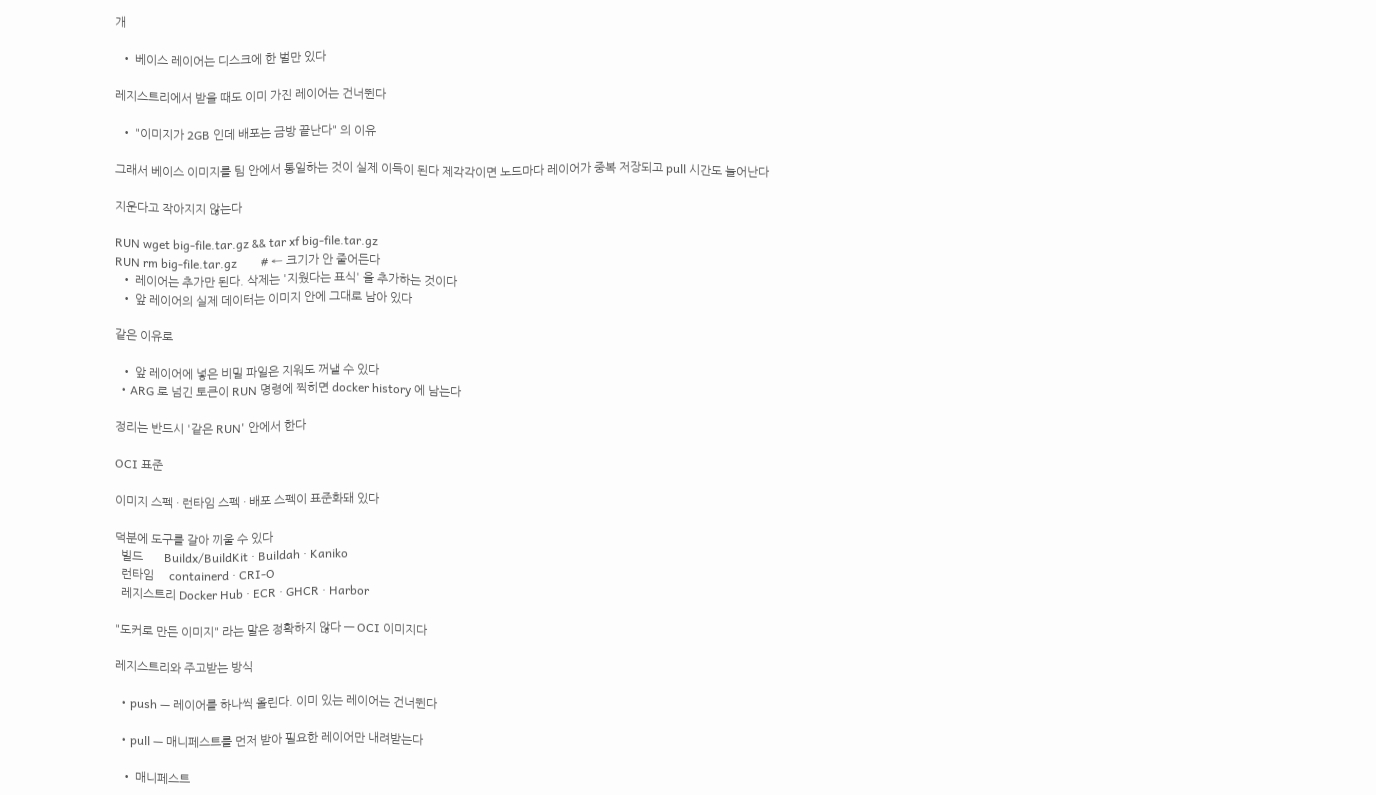개

  • 베이스 레이어는 디스크에 한 벌만 있다

레지스트리에서 받을 때도 이미 가진 레이어는 건너뛴다

  • "이미지가 2GB 인데 배포는 금방 끝난다" 의 이유

그래서 베이스 이미지를 팀 안에서 통일하는 것이 실제 이득이 된다 제각각이면 노드마다 레이어가 중복 저장되고 pull 시간도 늘어난다

지운다고 작아지지 않는다

RUN wget big-file.tar.gz && tar xf big-file.tar.gz
RUN rm big-file.tar.gz        # ← 크기가 안 줄어든다
  • 레이어는 추가만 된다. 삭제는 '지웠다는 표식' 을 추가하는 것이다
  • 앞 레이어의 실제 데이터는 이미지 안에 그대로 남아 있다

같은 이유로

  • 앞 레이어에 넣은 비밀 파일은 지워도 꺼낼 수 있다
  • ARG 로 넘긴 토큰이 RUN 명령에 찍히면 docker history 에 남는다

정리는 반드시 '같은 RUN' 안에서 한다

OCI 표준

이미지 스펙 · 런타임 스펙 · 배포 스펙이 표준화돼 있다

덕분에 도구를 갈아 끼울 수 있다
  빌드       Buildx/BuildKit · Buildah · Kaniko
  런타임     containerd · CRI-O
  레지스트리 Docker Hub · ECR · GHCR · Harbor

"도커로 만든 이미지" 라는 말은 정확하지 않다 — OCI 이미지다

레지스트리와 주고받는 방식

  • push — 레이어를 하나씩 올린다. 이미 있는 레이어는 건너뛴다

  • pull — 매니페스트를 먼저 받아 필요한 레이어만 내려받는다

  • 매니페스트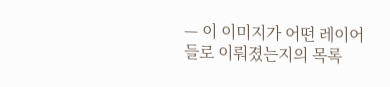— 이 이미지가 어떤 레이어들로 이뤄졌는지의 목록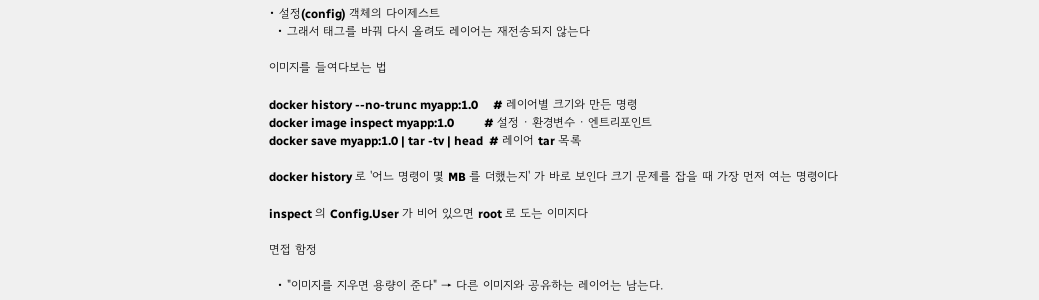• 설정(config) 객체의 다이제스트
  • 그래서 태그를 바꿔 다시 올려도 레이어는 재전송되지 않는다

이미지를 들여다보는 법

docker history --no-trunc myapp:1.0     # 레이어별 크기와 만든 명령
docker image inspect myapp:1.0          # 설정 · 환경변수 · 엔트리포인트
docker save myapp:1.0 | tar -tv | head  # 레이어 tar 목록

docker history 로 '어느 명령이 몇 MB 를 더했는지' 가 바로 보인다 크기 문제를 잡을 때 가장 먼저 여는 명령이다

inspect 의 Config.User 가 비어 있으면 root 로 도는 이미지다

면접 함정

  • "이미지를 지우면 용량이 준다" → 다른 이미지와 공유하는 레이어는 남는다.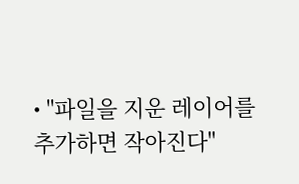• "파일을 지운 레이어를 추가하면 작아진다"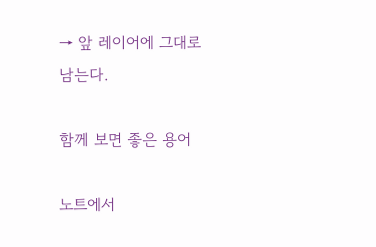→ 앞 레이어에 그대로 남는다.

함께 보면 좋은 용어

노트에서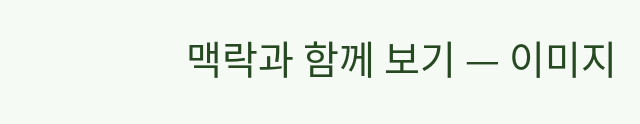맥락과 함께 보기 — 이미지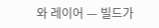와 레이어 — 빌드가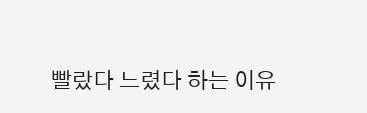빨랐다 느렸다 하는 이유